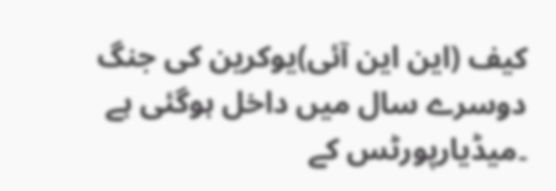کیف (این این آئی)یوکرین کی جنگ دوسرے سال میں داخل ہوگئی ہے ۔میڈیارپورٹس کے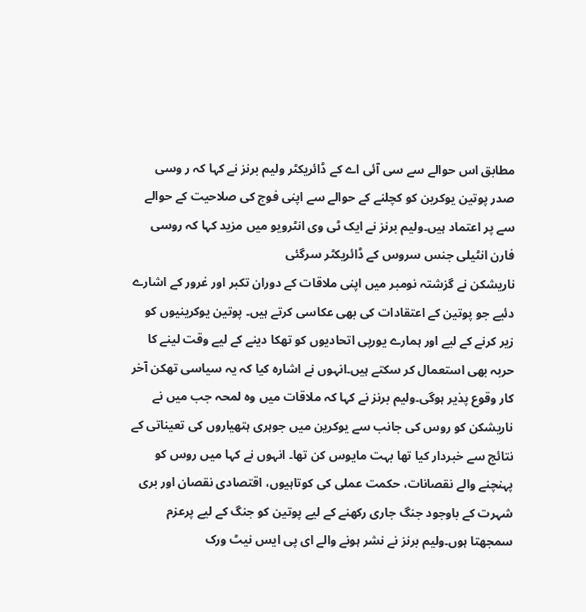مطابق اس حوالے سے سی آئی اے کے ڈائریکٹر ولیم برنز نے کہا کہ ر وسی صدر پوتین یوکرین کو کچلنے کے حوالے سے اپنی فوج کی صلاحیت کے حوالے سے پر اعتماد ہیں۔ولیم برنز نے ایک ٹی وی انٹرویو میں مزید کہا کہ روسی فارن انٹیلی جنس سروس کے ڈائریکٹر سرگئی
ناریشکن نے گزشتہ نومبر میں اپنی ملاقات کے دوران تکبر اور غرور کے اشارے دئیے جو پوتین کے اعتقادات کی بھی عکاسی کرتے ہیں۔ پوتین یوکرینیوں کو زیر کرنے کے لیے اور ہمارے یورپی اتحادیوں کو تھکا دینے کے لیے وقت لینے کا حربہ بھی استعمال کر سکتے ہیں۔انہوں نے اشارہ کیا کہ یہ سیاسی تھکن آخر کار وقوع پذیر ہوگی۔ولیم برنز نے کہا کہ ملاقات میں وہ لمحہ جب میں نے ناریشکن کو روس کی جانب سے یوکرین میں جوہری ہتھیاروں کی تعیناتی کے نتائج سے خبردار کیا تھا بہت مایوس کن تھا۔ انہوں نے کہا میں روس کو پہنچنے والے نقصانات، حکمت عملی کی کوتاہیوں، اقتصادی نقصان اور بری شہرت کے باوجود جنگ جاری رکھنے کے لیے پوتین کو جنگ کے لیے پرعزم سمجھتا ہوں۔ولیم برنز نے نشر ہونے والے ای پی ایس نیٹ ورک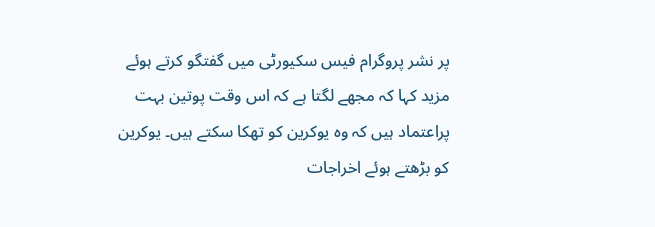پر نشر پروگرام فیس سکیورٹی میں گفتگو کرتے ہوئے مزید کہا کہ مجھے لگتا ہے کہ اس وقت پوتین بہت پراعتماد ہیں کہ وہ یوکرین کو تھکا سکتے ہیں۔ یوکرین کو بڑھتے ہوئے اخراجات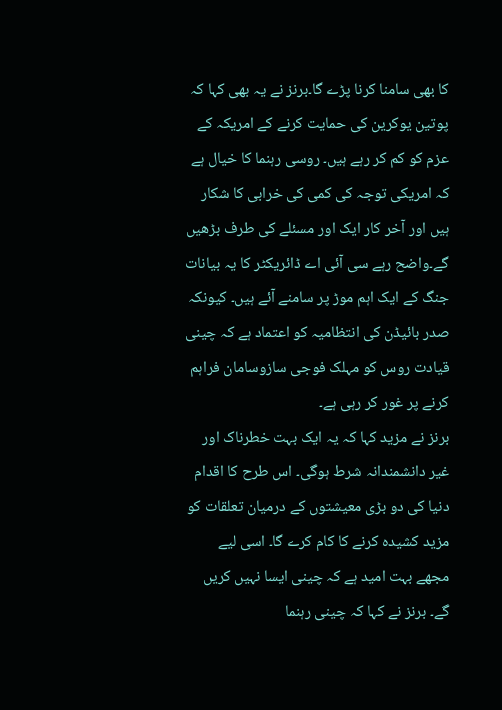کا بھی سامنا کرنا پڑے گا۔برنز نے یہ بھی کہا کہ پوتین یوکرین کی حمایت کرنے کے امریکہ کے عزم کو کم کر رہے ہیں۔ روسی رہنما کا خیال ہے کہ امریکی توجہ کی کمی کی خرابی کا شکار ہیں اور آخر کار ایک اور مسئلے کی طرف بڑھیں گے۔واضح رہے سی آئی اے ڈائریکٹر کا یہ بیانات جنگ کے ایک اہم موڑ پر سامنے آئے ہیں۔ کیونکہ صدر بائیڈن کی انتظامیہ کو اعتماد ہے کہ چینی قیادت روس کو مہلک فوجی سازوسامان فراہم کرنے پر غور کر رہی ہے۔
برنز نے مزید کہا کہ یہ ایک بہت خطرناک اور غیر دانشمندانہ شرط ہوگی۔ اس طرح کا اقدام دنیا کی دو بڑی معیشتوں کے درمیان تعلقات کو مزید کشیدہ کرنے کا کام کرے گا۔ اسی لیے مجھے بہت امید ہے کہ چینی ایسا نہیں کریں گے۔ برنز نے کہا کہ چینی رہنما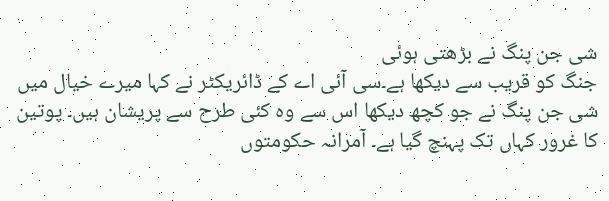شی جن پنگ نے بڑھتی ہوئی
جنگ کو قریب سے دیکھا ہے۔سی آئی اے کے ڈائریکٹر نے کہا میرے خیال میں شی جن پنگ نے جو کچھ دیکھا اس سے وہ کئی طرح سے پریشان ہیں۔ پوتین کا غرور کہاں تک پہنچ گیا ہے۔ آمرانہ حکومتوں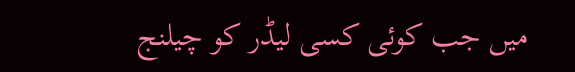میں جب کوئی کسی لیڈر کو چیلنج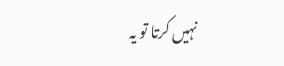نہیں کرتا تو یہ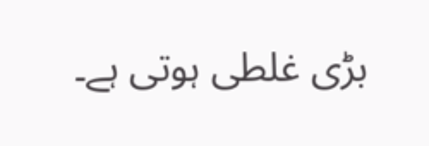بڑی غلطی ہوتی ہے۔